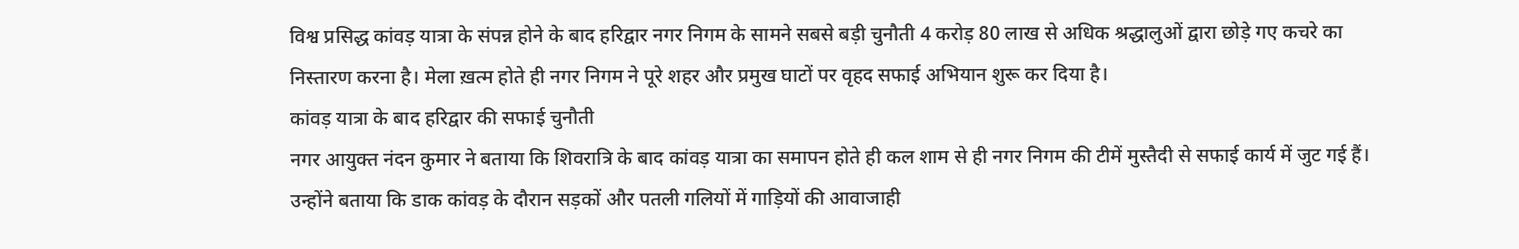विश्व प्रसिद्ध कांवड़ यात्रा के संपन्न होने के बाद हरिद्वार नगर निगम के सामने सबसे बड़ी चुनौती 4 करोड़ 80 लाख से अधिक श्रद्धालुओं द्वारा छोड़े गए कचरे का निस्तारण करना है। मेला ख़त्म होते ही नगर निगम ने पूरे शहर और प्रमुख घाटों पर वृहद सफाई अभियान शुरू कर दिया है।
कांवड़ यात्रा के बाद हरिद्वार की सफाई चुनौती
नगर आयुक्त नंदन कुमार ने बताया कि शिवरात्रि के बाद कांवड़ यात्रा का समापन होते ही कल शाम से ही नगर निगम की टीमें मुस्तैदी से सफाई कार्य में जुट गई हैं। उन्होंने बताया कि डाक कांवड़ के दौरान सड़कों और पतली गलियों में गाड़ियों की आवाजाही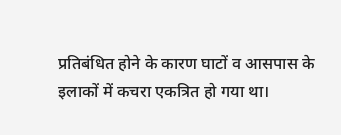प्रतिबंधित होने के कारण घाटों व आसपास के इलाकों में कचरा एकत्रित हो गया था।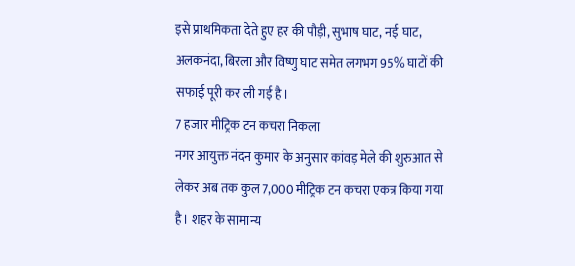इसे प्राथमिकता देते हुए हर की पौड़ी, सुभाष घाट, नई घाट, अलकनंदा, बिरला और विष्णु घाट समेत लगभग 95% घाटों की सफाई पूरी कर ली गई है।
7 हजार मीट्रिक टन कचरा निकला
नगर आयुक्त नंदन कुमार के अनुसार कांवड़ मेले की शुरुआत से लेकर अब तक कुल 7,000 मीट्रिक टन कचरा एकत्र किया गया है। शहर के सामान्य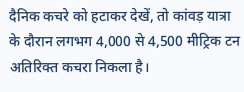दैनिक कचरे को हटाकर देखें, तो कांवड़ यात्रा के दौरान लगभग 4,000 से 4,500 मीट्रिक टन अतिरिक्त कचरा निकला है।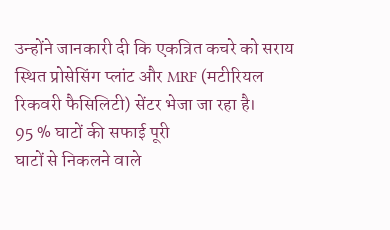उन्होंने जानकारी दी कि एकत्रित कचरे को सराय स्थित प्रोसेसिंग प्लांट और MRF (मटीरियल रिकवरी फैसिलिटी) सेंटर भेजा जा रहा है।
95 % घाटों की सफाई पूरी
घाटों से निकलने वाले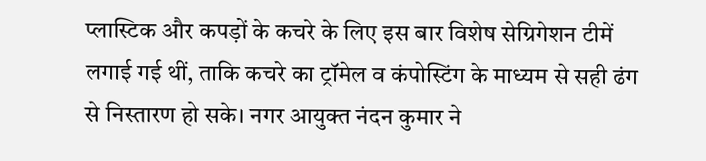प्लास्टिक और कपड़ों के कचरे के लिए इस बार विशेष सेग्रिगेशन टीमें लगाई गई थीं, ताकि कचरे का ट्रॉमेल व कंपोस्टिंग के माध्यम से सही ढंग से निस्तारण हो सके। नगर आयुक्त नंदन कुमार ने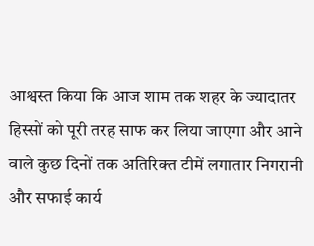आश्वस्त किया कि आज शाम तक शहर के ज्यादातर हिस्सों को पूरी तरह साफ कर लिया जाएगा और आने वाले कुछ दिनों तक अतिरिक्त टीमें लगातार निगरानी और सफाई कार्य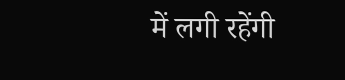में लगी रहेंगी